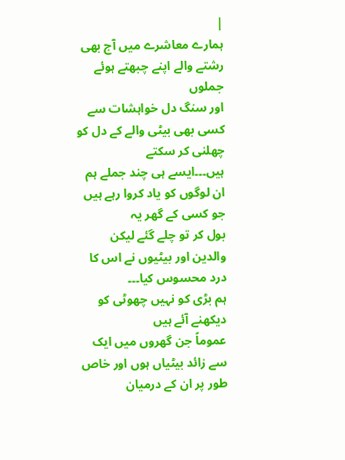|
ہمارے معاشرے میں آج بھی رشتے والے اپنے چبھتے ہوئے جملوں
اور سنگ دل خواہشات سے کسی بھی بیٹی والے کے دل کو چھلنی کر سکتے
ہیں۔۔۔ایسے ہی چند جملے ہم ان لوگوں کو یاد کروا رہے ہیں جو کسی کے گھر یہ
بول کر تو چلے گئے لیکن والدین اور بیٹیوں نے اس کا درد محسوس کیا۔۔۔
ہم بڑی کو نہیں چھوٹی کو دیکھنے آئے ہیں
عموماً جن گھروں میں ایک سے زائد بیٹیاں ہوں اور خاص طور پر ان کے درمیان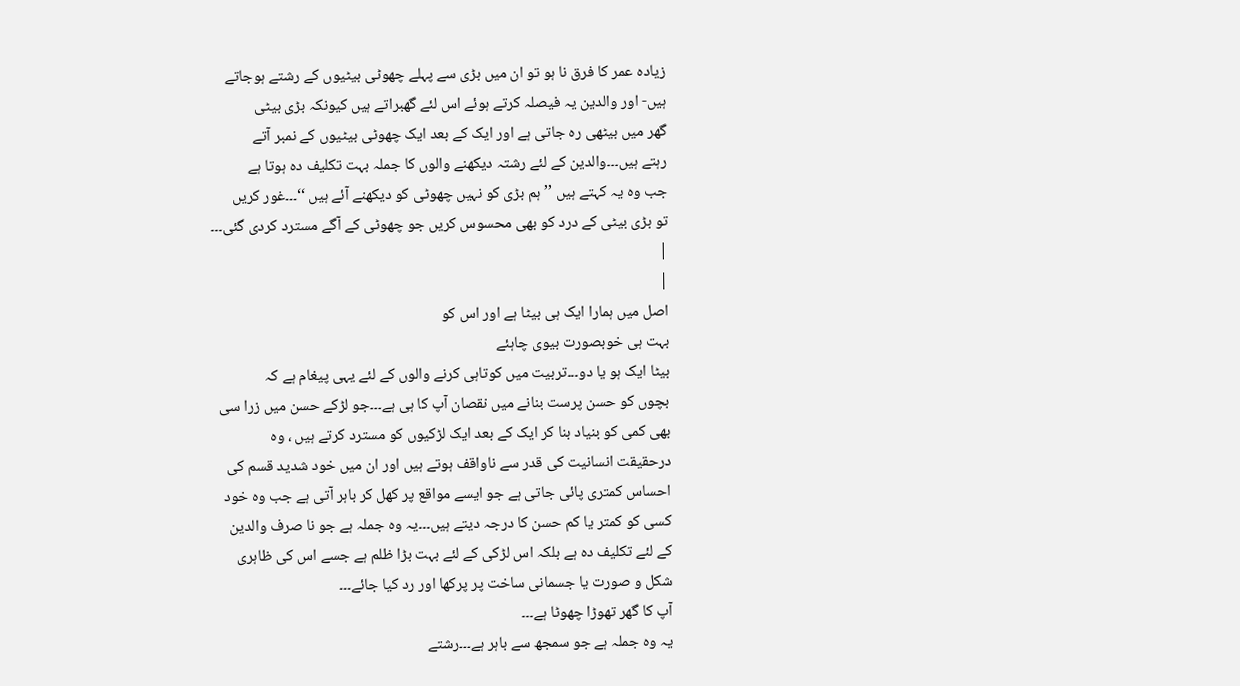زیادہ عمر کا فرق نا ہو تو ان میں بڑی سے پہلے چھوٹی بیٹیوں کے رشتے ہوجاتے
ہیں- اور والدین یہ فیصلہ کرتے ہوئے اس لئے گھبراتے ہیں کیونکہ بڑی بیٹی
گھر میں بیٹھی رہ جاتی ہے اور ایک کے بعد ایک چھوٹی بیٹیوں کے نمبر آتے
رہتے ہیں۔۔۔والدین کے لئے رشتہ دیکھنے والوں کا جملہ بہت تکلیف دہ ہوتا ہے
جب وہ یہ کہتے ہیں ’’ہم بڑی کو نہیں چھوٹی کو دیکھنے آئے ہیں ‘‘۔۔۔غور کریں
تو بڑی بیٹی کے درد کو بھی محسوس کریں جو چھوٹی کے آگے مسترد کردی گئی۔۔۔
|
|
اصل میں ہمارا ایک ہی بیٹا ہے اور اس کو
بہت ہی خوبصورت بیوی چاہئے
بیٹا ایک ہو یا دو۔۔۔تربیت میں کوتاہی کرنے والوں کے لئے یہی پیغام ہے کہ
بچوں کو حسن پرست بنانے میں نقصان آپ کا ہی ہے۔۔۔جو لڑکے حسن میں زرا سی
بھی کمی کو بنیاد بنا کر ایک کے بعد ایک لڑکیوں کو مسترد کرتے ہیں ، وہ
درحقیقت انسانیت کی قدر سے ناواقف ہوتے ہیں اور ان میں خود شدید قسم کی
احساس کمتری پائی جاتی ہے جو ایسے مواقع پر کھل کر باہر آتی ہے جب وہ خود
کسی کو کمتر یا کم حسن کا درجہ دیتے ہیں۔۔۔یہ وہ جملہ ہے جو نا صرف والدین
کے لئے تکلیف دہ ہے بلکہ اس لڑکی کے لئے بہت بڑا ظلم ہے جسے اس کی ظاہری
شکل و صورت یا جسمانی ساخت پر پرکھا اور رد کیا جائے۔۔۔
آپ کا گھر تھوڑا چھوٹا ہے۔۔۔
یہ وہ جملہ ہے جو سمجھ سے باہر ہے۔۔۔رشتے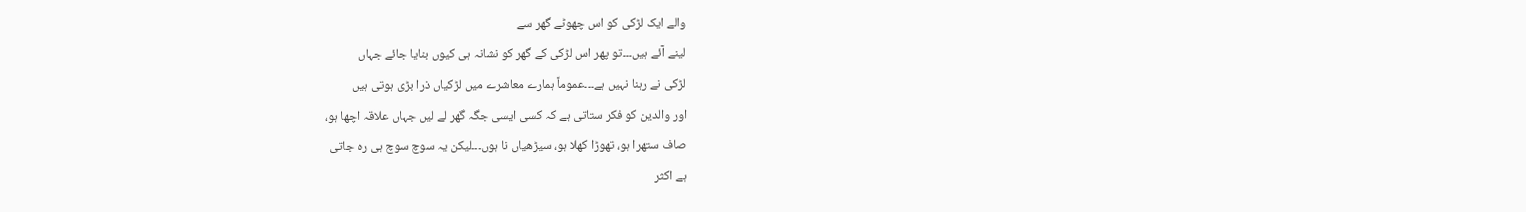والے ایک لڑکی کو اس چھوٹے گھر سے
لینے آئے ہیں۔۔۔تو پھر اس لڑکی کے گھر کو نشانہ ہی کیوں بنایا جائے جہاں
لڑکی نے رہنا نہیں ہے۔۔۔عموماً ہمارے معاشرے میں لڑکیاں ذرا بڑی ہوتی ہیں
اور والدین کو فکر ستاتی ہے کہ کسی ایسی جگہ گھر لے لیں جہاں علاقہ اچھا ہو،
صاف ستھرا ہو، تھوڑا کھلا ہو، سیڑھیاں نا ہوں۔۔۔لیکن یہ سوچ سوچ ہی رہ جاتی
ہے اکثر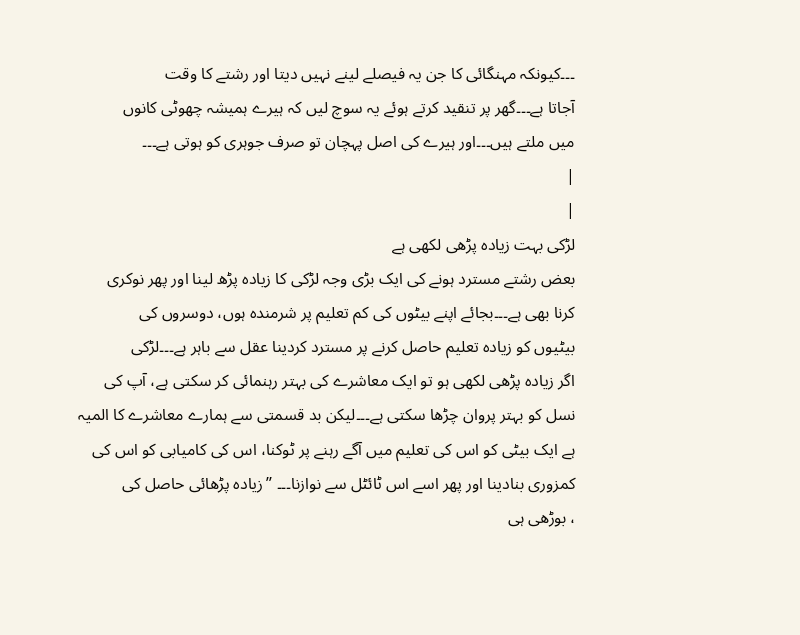۔۔۔کیونکہ مہنگائی کا جن یہ فیصلے لینے نہیں دیتا اور رشتے کا وقت
آجاتا ہے۔۔۔گھر پر تنقید کرتے ہوئے یہ سوچ لیں کہ ہیرے ہمیشہ چھوٹی کانوں
میں ملتے ہیں۔۔۔اور ہیرے کی اصل پہچان تو صرف جوہری کو ہوتی ہے۔۔۔
|
|
لڑکی بہت زیادہ پڑھی لکھی ہے
بعض رشتے مسترد ہونے کی ایک بڑی وجہ لڑکی کا زیادہ پڑھ لینا اور پھر نوکری
کرنا بھی ہے۔۔۔بجائے اپنے بیٹوں کی کم تعلیم پر شرمندہ ہوں، دوسروں کی
بیٹیوں کو زیادہ تعلیم حاصل کرنے پر مسترد کردینا عقل سے باہر ہے۔۔۔لڑکی
اگر زیادہ پڑھی لکھی ہو تو ایک معاشرے کی بہتر رہنمائی کر سکتی ہے، آپ کی
نسل کو بہتر پروان چڑھا سکتی ہے۔۔۔لیکن بد قسمتی سے ہمارے معاشرے کا المیہ
ہے ایک بیٹی کو اس کی تعلیم میں آگے رہنے پر ٹوکنا، اس کی کامیابی کو اس کی
کمزوری بنادینا اور پھر اسے اس ٹائٹل سے نوازنا۔۔۔ ’’زیادہ پڑھائی حاصل کی
، بوڑھی ہی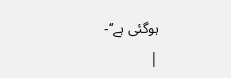ہوگئی ہے‘‘-
|